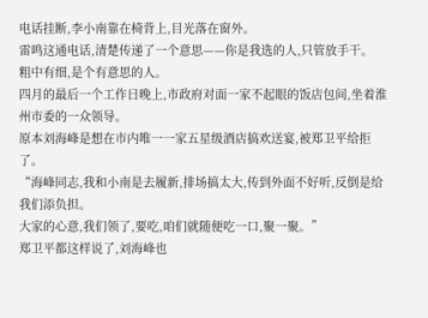电话挂断,李小南靠在椅背上,目光落在窗外。
雷鸣这通电话,清楚传递了一个意思——你是我选的人,只管放手干。
粗中有细,是个有意思的人。
四月的最后一个工作日晚上,市政府对面一家不起眼的饭店包间,坐着淮州市委的一众领导。
原本刘海峰是想在市内唯一一家五星级酒店搞欢送宴,被郑卫平给拒了。
“海峰同志,我和小南是去履新,排场搞太大,传到外面不好听,反倒是给我们添负担。
大家的心意,我们领了,要吃,咱们就随便吃一口,聚一聚。”
郑卫平都这样说了,刘海峰也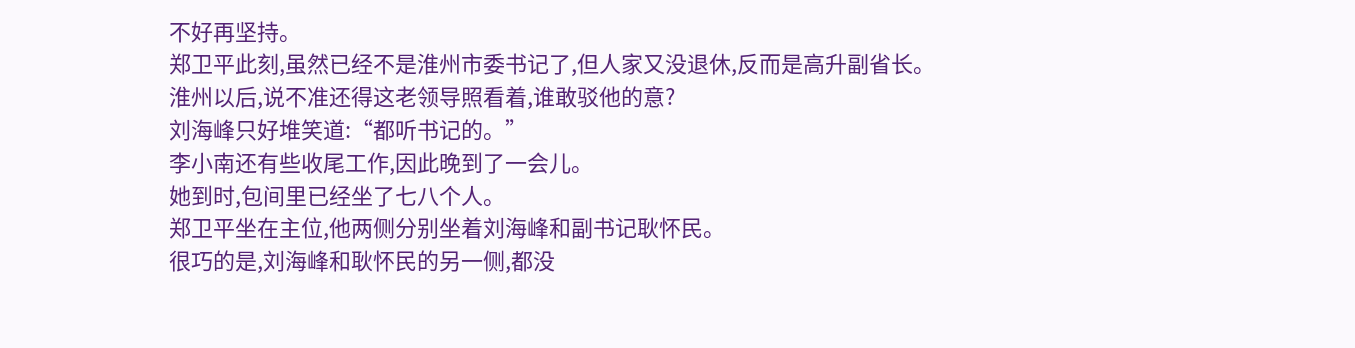不好再坚持。
郑卫平此刻,虽然已经不是淮州市委书记了,但人家又没退休,反而是高升副省长。
淮州以后,说不准还得这老领导照看着,谁敢驳他的意?
刘海峰只好堆笑道:“都听书记的。”
李小南还有些收尾工作,因此晚到了一会儿。
她到时,包间里已经坐了七八个人。
郑卫平坐在主位,他两侧分别坐着刘海峰和副书记耿怀民。
很巧的是,刘海峰和耿怀民的另一侧,都没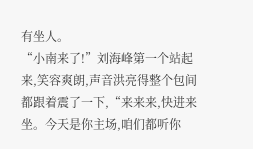有坐人。
“小南来了!”刘海峰第一个站起来,笑容爽朗,声音洪亮得整个包间都跟着震了一下,“来来来,快进来坐。今天是你主场,咱们都听你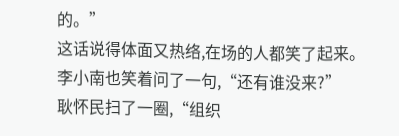的。”
这话说得体面又热络,在场的人都笑了起来。
李小南也笑着问了一句,“还有谁没来?”
耿怀民扫了一圈,“组织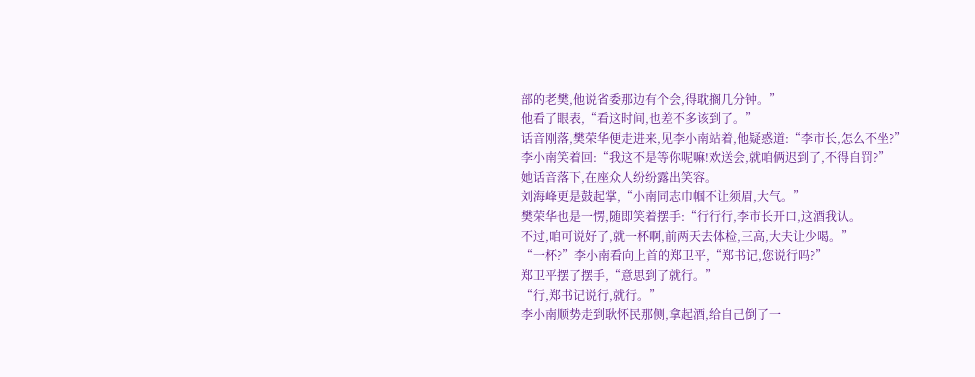部的老樊,他说省委那边有个会,得耽搁几分钟。”
他看了眼表,“看这时间,也差不多该到了。”
话音刚落,樊荣华便走进来,见李小南站着,他疑惑道:“李市长,怎么不坐?”
李小南笑着回:“我这不是等你呢嘛!欢送会,就咱俩迟到了,不得自罚?”
她话音落下,在座众人纷纷露出笑容。
刘海峰更是鼓起掌,“小南同志巾帼不让须眉,大气。”
樊荣华也是一愣,随即笑着摆手:“行行行,李市长开口,这酒我认。
不过,咱可说好了,就一杯啊,前两天去体检,三高,大夫让少喝。”
“一杯?”李小南看向上首的郑卫平,“郑书记,您说行吗?”
郑卫平摆了摆手,“意思到了就行。”
“行,郑书记说行,就行。”
李小南顺势走到耿怀民那侧,拿起酒,给自己倒了一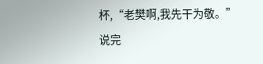杯,“老樊啊,我先干为敬。”
说完